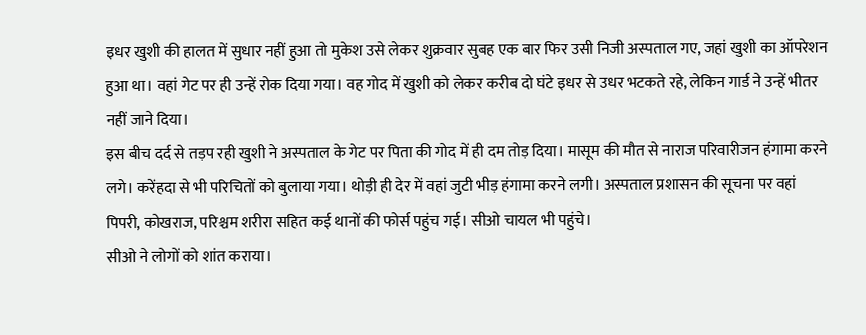इधर खुशी की हालत में सुधार नहीं हुआ तो मुकेश उसे लेकर शुक्रवार सुबह एक बार फिर उसी निजी अस्पताल गए, जहां खुशी का ऑपरेशन हुआ था। वहां गेट पर ही उन्हें रोक दिया गया। वह गोद में खुशी को लेकर करीब दो घंटे इधर से उधर भटकते रहे, लेकिन गार्ड ने उन्हें भीतर नहीं जाने दिया।
इस बीच दर्द से तड़प रही खुशी ने अस्पताल के गेट पर पिता की गोद में ही दम तोड़ दिया। मासूम की मौत से नाराज परिवारीजन हंगामा करने लगे। करेंहदा से भी परिचितों को बुलाया गया। थोड़ी ही देर में वहां जुटी भीड़ हंगामा करने लगी। अस्पताल प्रशासन की सूचना पर वहां पिपरी, कोखराज, परिश्चम शरीरा सहित कई थानों की फोर्स पहुंच गई। सीओ चायल भी पहुंचे।
सीओ ने लोगों को शांत कराया।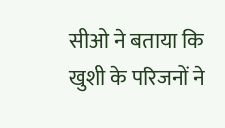सीओ ने बताया कि खुशी के परिजनों ने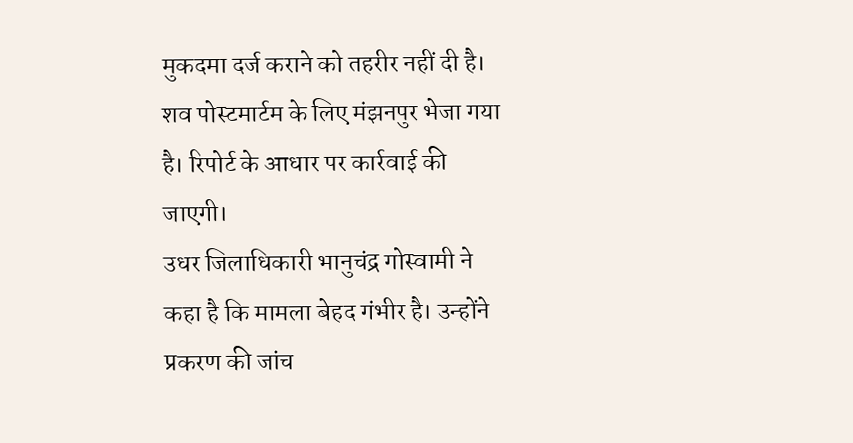मुकदमा दर्ज कराने को तहरीर नहीं दी है। शव पोस्टमार्टम के लिए मंझनपुर भेजा गया है। रिपोर्ट के आधार पर कार्रवाई की जाएगी।
उधर जिलाधिकारी भानुचंद्र गोस्वामी ने कहा है कि मामला बेहद गंभीर है। उन्होंने प्रकरण की जांच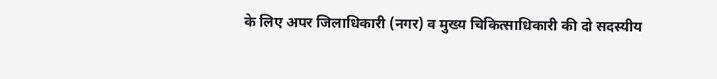के लिए अपर जिलाधिकारी (नगर) व मुख्य चिकित्साधिकारी की दो सदस्यीय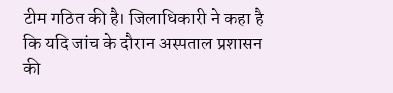टीम गठित की है। जिलाधिकारी ने कहा है कि यदि जांच के दौरान अस्पताल प्रशासन की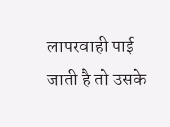लापरवाही पाई जाती है तो उसके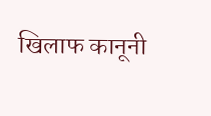खिलाफ कानूनी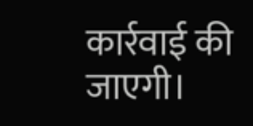कार्रवाई की जाएगी।